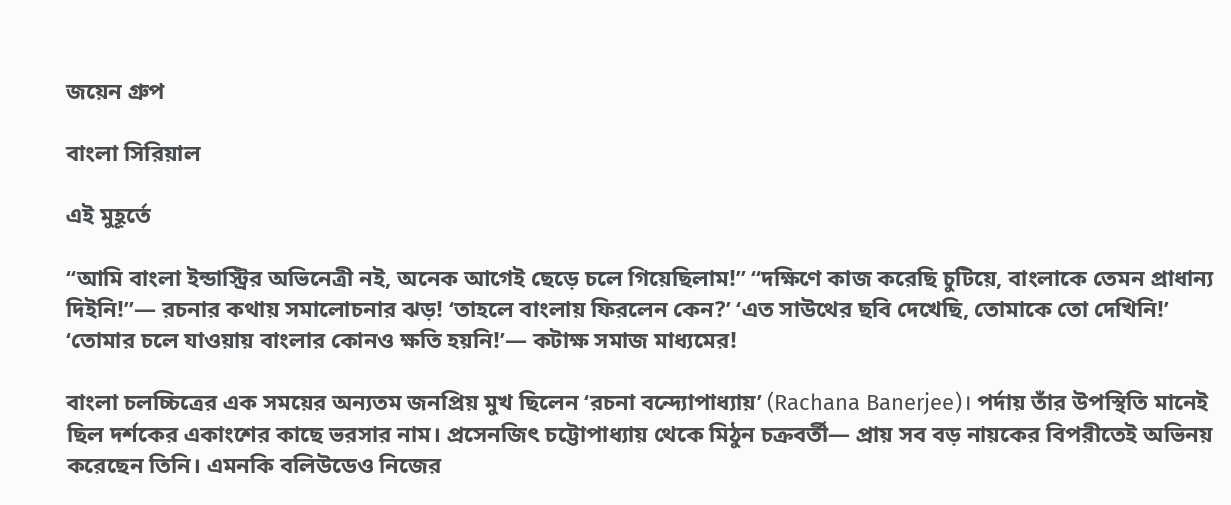জয়েন গ্রুপ

বাংলা সিরিয়াল

এই মুহূর্তে

“আমি বাংলা ইন্ডাস্ট্রির অভিনেত্রী নই, অনেক আগেই ছেড়ে চলে গিয়েছিলাম!” “দক্ষিণে কাজ করেছি চুটিয়ে, বাংলাকে তেমন প্রাধান্য দিইনি!”— রচনার কথায় সমালোচনার ঝড়! ‘তাহলে বাংলায় ফিরলেন কেন?’ ‘এত সাউথের ছবি দেখেছি, তোমাকে তো দেখিনি!’ ‘তোমার চলে যাওয়ায় বাংলার কোনও ক্ষতি হয়নি!’— কটাক্ষ সমাজ মাধ্যমের!

বাংলা চলচ্চিত্রের এক সময়ের অন্যতম জনপ্রিয় মুখ ছিলেন ‘রচনা বন্দ্যোপাধ্যায়’ (Rachana Banerjee)। পর্দায় তাঁর উপস্থিতি মানেই ছিল দর্শকের একাংশের কাছে ভরসার নাম। প্রসেনজিৎ চট্টোপাধ্যায় থেকে মিঠুন চক্রবর্তী— প্রায় সব বড় নায়কের বিপরীতেই অভিনয় করেছেন তিনি। এমনকি বলিউডেও নিজের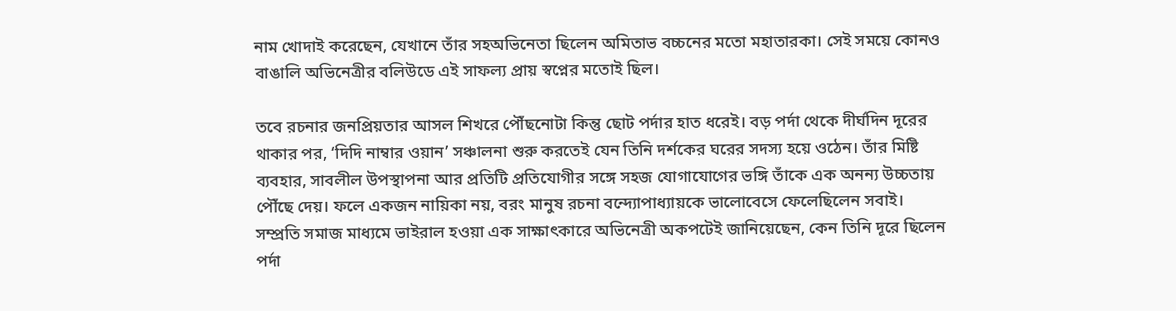নাম খোদাই করেছেন, যেখানে তাঁর সহঅভিনেতা ছিলেন অমিতাভ বচ্চনের মতো মহাতারকা। সেই সময়ে কোনও বাঙালি অভিনেত্রীর বলিউডে এই সাফল্য প্রায় স্বপ্নের মতোই ছিল।

তবে রচনার জনপ্রিয়তার আসল শিখরে পৌঁছনোটা কিন্তু ছোট পর্দার হাত ধরেই। বড় পর্দা থেকে দীর্ঘদিন দূরের থাকার পর, ‘দিদি নাম্বার ওয়ান’ সঞ্চালনা শুরু করতেই যেন তিনি দর্শকের ঘরের সদস্য হয়ে ওঠেন। তাঁর মিষ্টি ব্যবহার, সাবলীল উপস্থাপনা আর প্রতিটি প্রতিযোগীর সঙ্গে সহজ যোগাযোগের ভঙ্গি তাঁকে এক অনন্য উচ্চতায় পৌঁছে দেয়। ফলে একজন নায়িকা নয়, বরং মানুষ রচনা বন্দ্যোপাধ্যায়কে ভালোবেসে ফেলেছিলেন সবাই। সম্প্রতি সমাজ মাধ্যমে ভাইরাল হওয়া এক সাক্ষাৎকারে অভিনেত্রী অকপটেই জানিয়েছেন, কেন তিনি দূরে ছিলেন পর্দা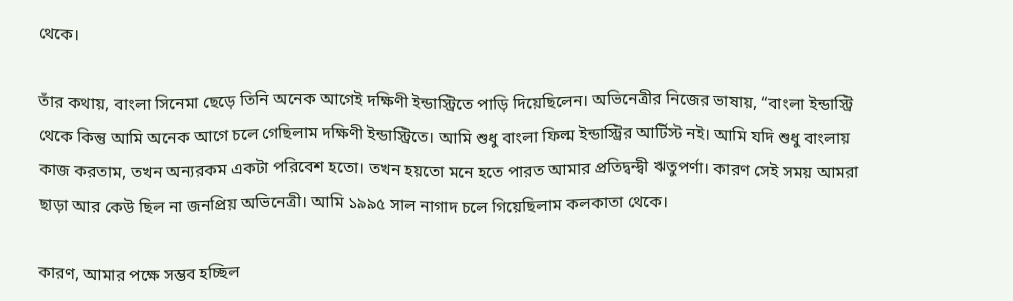থেকে।

তাঁর কথায়, বাংলা সিনেমা ছেড়ে তিনি অনেক আগেই দক্ষিণী ইন্ডাস্ট্রিতে পাড়ি দিয়েছিলেন। অভিনেত্রীর নিজের ভাষায়, “বাংলা ইন্ডাস্ট্রি থেকে কিন্তু আমি অনেক আগে চলে গেছিলাম দক্ষিণী ইন্ডাস্ট্রিতে। আমি শুধু বাংলা ফিল্ম ইন্ডাস্ট্রির আর্টিস্ট নই। আমি যদি শুধু বাংলায় কাজ করতাম, তখন অন্যরকম একটা পরিবেশ হতো। তখন হয়তো মনে হতে পারত আমার প্রতিদ্বন্দ্বী ঋতুপর্ণা। কারণ সেই সময় আমরা ছাড়া আর কেউ ছিল না জনপ্রিয় অভিনেত্রী। আমি ১৯৯৫ সাল নাগাদ চলে গিয়েছিলাম কলকাতা থেকে।

কারণ, আমার পক্ষে সম্ভব হচ্ছিল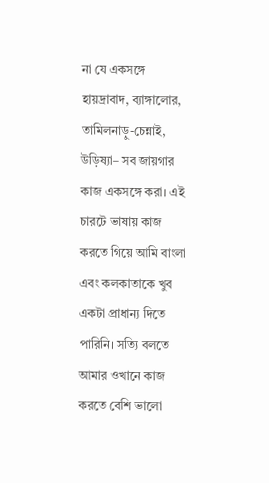না যে একসঙ্গে হায়দ্রাবাদ, ব্যাঙ্গালোর, তামিলনাড়ু-চেন্নাই, উড়িষ্যা– সব জায়গার কাজ একসঙ্গে করা। এই চারটে ভাষায় কাজ করতে গিয়ে আমি বাংলা এবং কলকাতাকে খুব একটা প্রাধান্য দিতে পারিনি। সত্যি বলতে আমার ওখানে কাজ করতে বেশি ভালো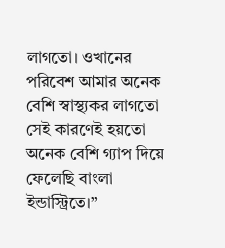লাগতো। ওখানের পরিবেশ আমার অনেক বেশি স্বাস্থ্যকর লাগতো সেই কারণেই হয়তো অনেক বেশি গ্যাপ দিয়ে ফেলেছি বাংলা ইন্ডাস্ট্রিতে।”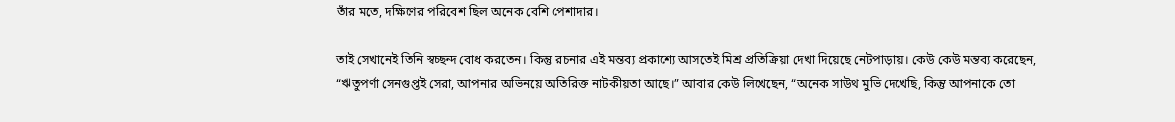তাঁর মতে, দক্ষিণের পরিবেশ ছিল অনেক বেশি পেশাদার।

তাই সেখানেই তিনি স্বচ্ছন্দ বোধ করতেন। কিন্তু রচনার এই মন্তব্য প্রকাশ্যে আসতেই মিশ্র প্রতিক্রিয়া দেখা দিয়েছে নেটপাড়ায়। কেউ কেউ মন্তব্য করেছেন, “ঋতুপর্ণা সেনগুপ্তই সেরা, আপনার অভিনয়ে অতিরিক্ত নাটকীয়তা আছে।” আবার কেউ লিখেছেন, “অনেক সাউথ মুভি দেখেছি, কিন্তু আপনাকে তো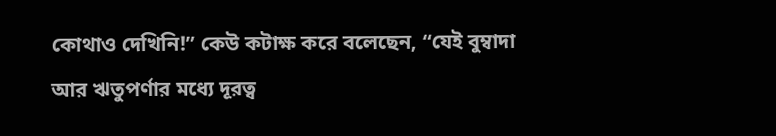কোথাও দেখিনি!” কেউ কটাক্ষ করে বলেছেন, “যেই বুম্বাদা আর ঋতুপর্ণার মধ্যে দূরত্ব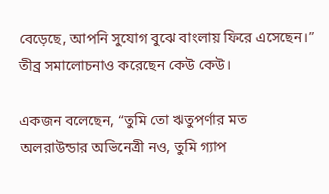বেড়েছে, আপনি সুযোগ বুঝে বাংলায় ফিরে এসেছেন।” তীব্র সমালোচনাও করেছেন কেউ কেউ।

একজন বলেছেন, “তুমি তো ঋতুপর্ণার মত অলরাউন্ডার অভিনেত্রী নও, তুমি গ্যাপ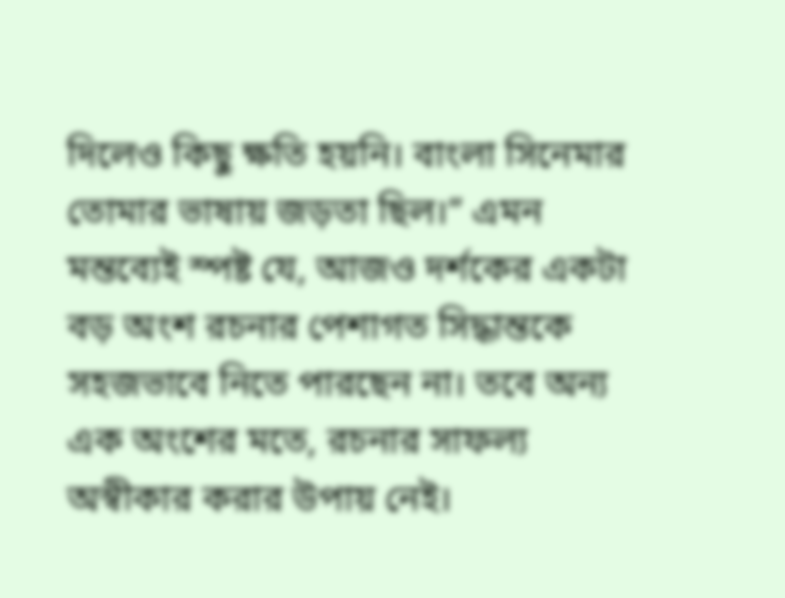দিলেও কিছু ক্ষতি হয়নি। বাংলা সিনেমার তোমার ভাষায় জড়তা ছিল।” এমন মন্তব্যেই স্পষ্ট যে, আজও দর্শকের একটা বড় অংশ রচনার পেশাগত সিদ্ধান্তকে সহজভাবে নিতে পারছেন না। তবে অন্য এক অংশের মতে, রচনার সাফল্য অস্বীকার করার উপায় নেই।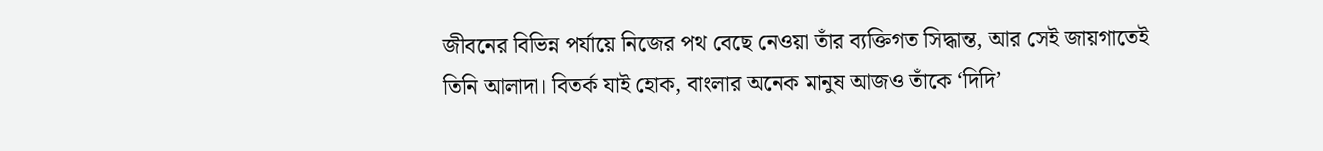জীবনের বিভিন্ন পর্যায়ে নিজের পথ বেছে নেওয়া তাঁর ব্যক্তিগত সিদ্ধান্ত, আর সেই জায়গাতেই তিনি আলাদা। বিতর্ক যাই হোক, বাংলার অনেক মানুষ আজও তাঁকে ‘দিদি’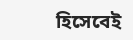হিসেবেই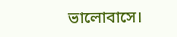ভালোবাসে।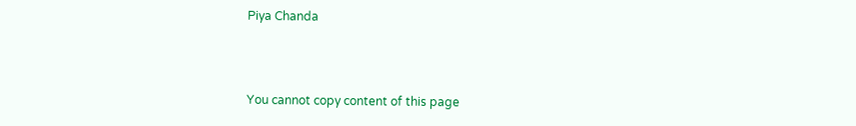Piya Chanda



You cannot copy content of this page